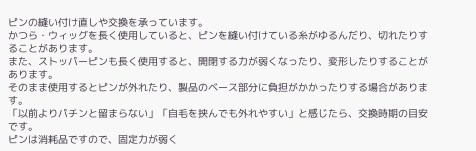ピンの縫い付け直しや交換を承っています。
かつら・ウィッグを長く使用していると、ピンを縫い付けている糸がゆるんだり、切れたりすることがあります。
また、ストッパーピンも長く使用すると、開閉する力が弱くなったり、変形したりすることがあります。
そのまま使用するとピンが外れたり、製品のベース部分に負担がかかったりする場合があります。
「以前よりパチンと留まらない」「自毛を挟んでも外れやすい」と感じたら、交換時期の目安です。
ピンは消耗品ですので、固定力が弱く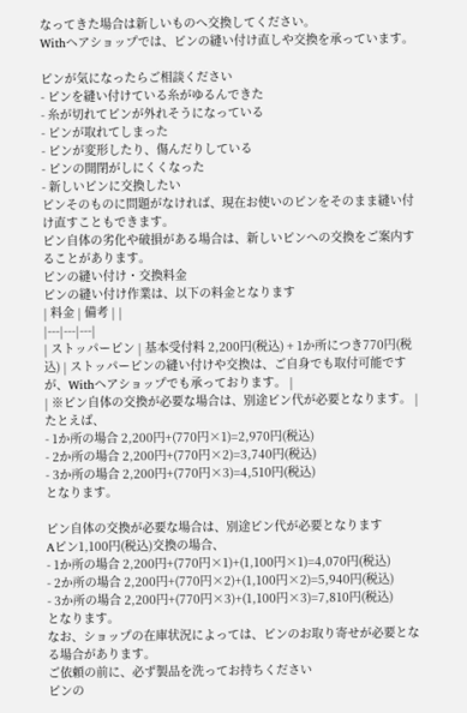なってきた場合は新しいものへ交換してください。
Withヘアショップでは、ピンの縫い付け直しや交換を承っています。

ピンが気になったらご相談ください
- ピンを縫い付けている糸がゆるんできた
- 糸が切れてピンが外れそうになっている
- ピンが取れてしまった
- ピンが変形したり、傷んだりしている
- ピンの開閉がしにくくなった
- 新しいピンに交換したい
ピンそのものに問題がなければ、現在お使いのピンをそのまま縫い付け直すこともできます。
ピン自体の劣化や破損がある場合は、新しいピンへの交換をご案内することがあります。
ピンの縫い付け・交換料金
ピンの縫い付け作業は、以下の料金となります
| 料金 | 備考 | |
|---|---|---|
| ストッパーピン | 基本受付料 2,200円(税込) + 1か所につき770円(税込) | ストッパーピンの縫い付けや交換は、ご自身でも取付可能ですが、Withヘアショップでも承っております。 |
| ※ピン自体の交換が必要な場合は、別途ピン代が必要となります。 |
たとえば、
- 1か所の場合 2,200円+(770円×1)=2,970円(税込)
- 2か所の場合 2,200円+(770円×2)=3,740円(税込)
- 3か所の場合 2,200円+(770円×3)=4,510円(税込)
となります。

ピン自体の交換が必要な場合は、別途ピン代が必要となります
Aピン1,100円(税込)交換の場合、
- 1か所の場合 2,200円+(770円×1)+(1,100円×1)=4,070円(税込)
- 2か所の場合 2,200円+(770円×2)+(1,100円×2)=5,940円(税込)
- 3か所の場合 2,200円+(770円×3)+(1,100円×3)=7,810円(税込)
となります。
なお、ショップの在庫状況によっては、ピンのお取り寄せが必要となる場合があります。
ご依頼の前に、必ず製品を洗ってお持ちください
ピンの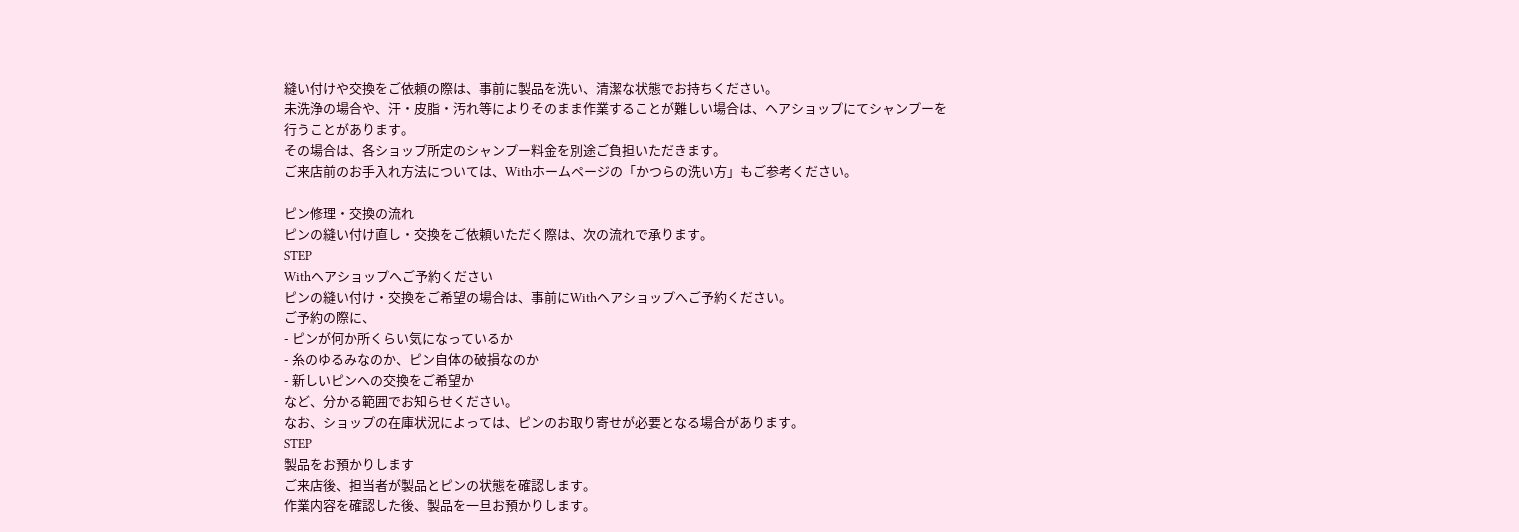縫い付けや交換をご依頼の際は、事前に製品を洗い、清潔な状態でお持ちください。
未洗浄の場合や、汗・皮脂・汚れ等によりそのまま作業することが難しい場合は、ヘアショップにてシャンプーを行うことがあります。
その場合は、各ショップ所定のシャンプー料金を別途ご負担いただきます。
ご来店前のお手入れ方法については、Withホームページの「かつらの洗い方」もご参考ください。

ピン修理・交換の流れ
ピンの縫い付け直し・交換をご依頼いただく際は、次の流れで承ります。
STEP
Withヘアショップへご予約ください
ピンの縫い付け・交換をご希望の場合は、事前にWithヘアショップへご予約ください。
ご予約の際に、
- ピンが何か所くらい気になっているか
- 糸のゆるみなのか、ピン自体の破損なのか
- 新しいピンへの交換をご希望か
など、分かる範囲でお知らせください。
なお、ショップの在庫状況によっては、ピンのお取り寄せが必要となる場合があります。
STEP
製品をお預かりします
ご来店後、担当者が製品とピンの状態を確認します。
作業内容を確認した後、製品を一旦お預かりします。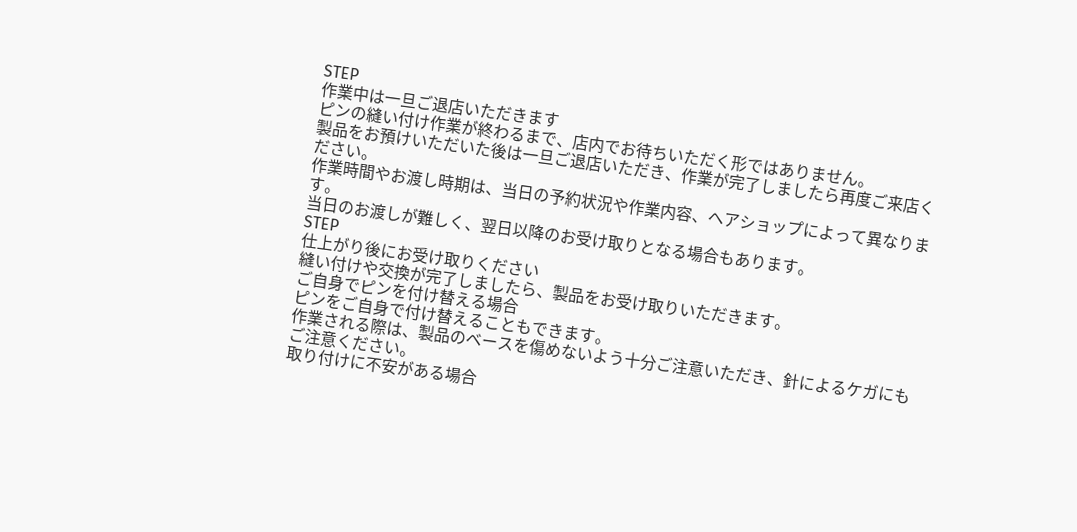STEP
作業中は一旦ご退店いただきます
ピンの縫い付け作業が終わるまで、店内でお待ちいただく形ではありません。
製品をお預けいただいた後は一旦ご退店いただき、作業が完了しましたら再度ご来店ください。
作業時間やお渡し時期は、当日の予約状況や作業内容、ヘアショップによって異なります。
当日のお渡しが難しく、翌日以降のお受け取りとなる場合もあります。
STEP
仕上がり後にお受け取りください
縫い付けや交換が完了しましたら、製品をお受け取りいただきます。
ご自身でピンを付け替える場合
ピンをご自身で付け替えることもできます。
作業される際は、製品のベースを傷めないよう十分ご注意いただき、針によるケガにもご注意ください。
取り付けに不安がある場合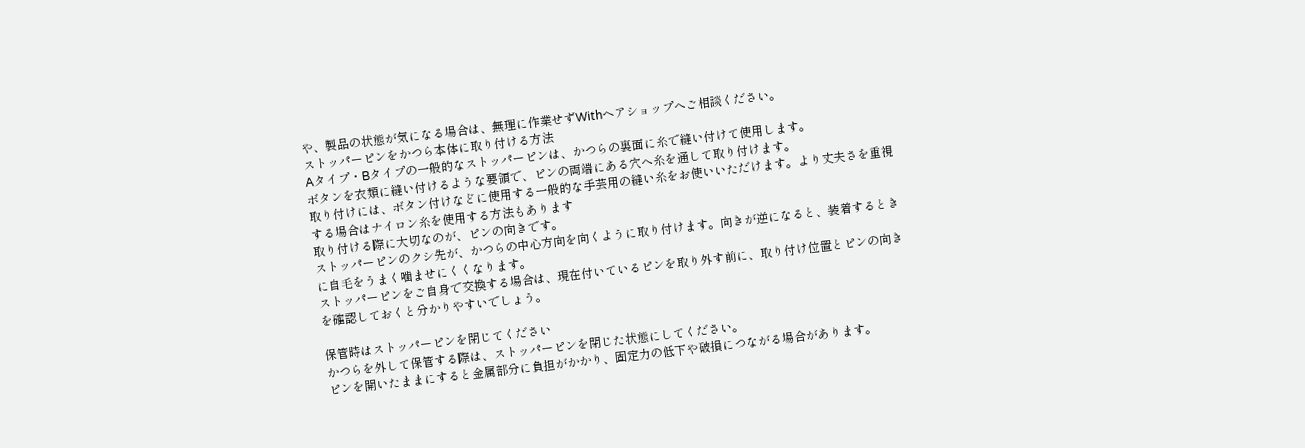や、製品の状態が気になる場合は、無理に作業せずWithヘアショップへご相談ください。
ストッパーピンをかつら本体に取り付ける方法
Aタイプ・Bタイプの一般的なストッパーピンは、かつらの裏面に糸で縫い付けて使用します。
ボタンを衣類に縫い付けるような要領で、ピンの両端にある穴へ糸を通して取り付けます。
取り付けには、ボタン付けなどに使用する一般的な手芸用の縫い糸をお使いいただけます。より丈夫さを重視する場合はナイロン糸を使用する方法もあります
取り付ける際に大切なのが、ピンの向きです。
ストッパーピンのクシ先が、かつらの中心方向を向くように取り付けます。向きが逆になると、装着するときに自毛をうまく噛ませにくくなります。
ストッパーピンをご自身で交換する場合は、現在付いているピンを取り外す前に、取り付け位置とピンの向きを確認しておくと分かりやすいでしょう。

保管時はストッパーピンを閉じてください
かつらを外して保管する際は、ストッパーピンを閉じた状態にしてください。
ピンを開いたままにすると金属部分に負担がかかり、固定力の低下や破損につながる場合があります。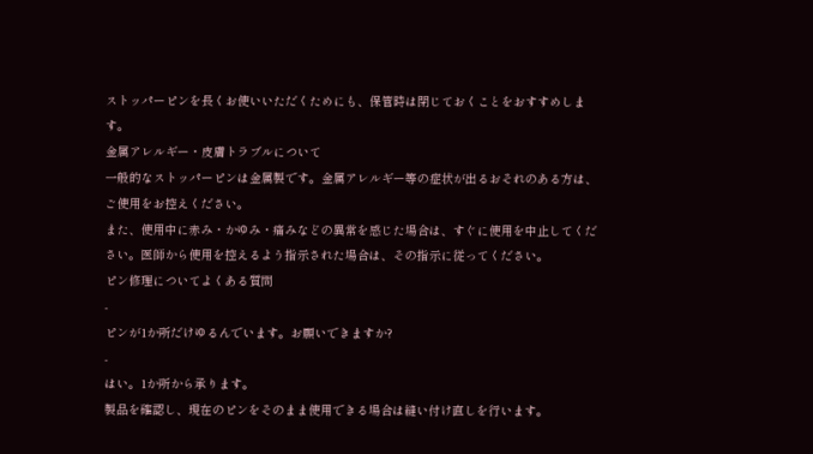ストッパーピンを長くお使いいただくためにも、保管時は閉じておくことをおすすめします。
金属アレルギー・皮膚トラブルについて
一般的なストッパーピンは金属製です。金属アレルギー等の症状が出るおそれのある方は、ご使用をお控えください。
また、使用中に赤み・かゆみ・痛みなどの異常を感じた場合は、すぐに使用を中止してください。医師から使用を控えるよう指示された場合は、その指示に従ってください。
ピン修理についてよくある質問
-
ピンが1か所だけゆるんでいます。お願いできますか?
-
はい。1か所から承ります。
製品を確認し、現在のピンをそのまま使用できる場合は縫い付け直しを行います。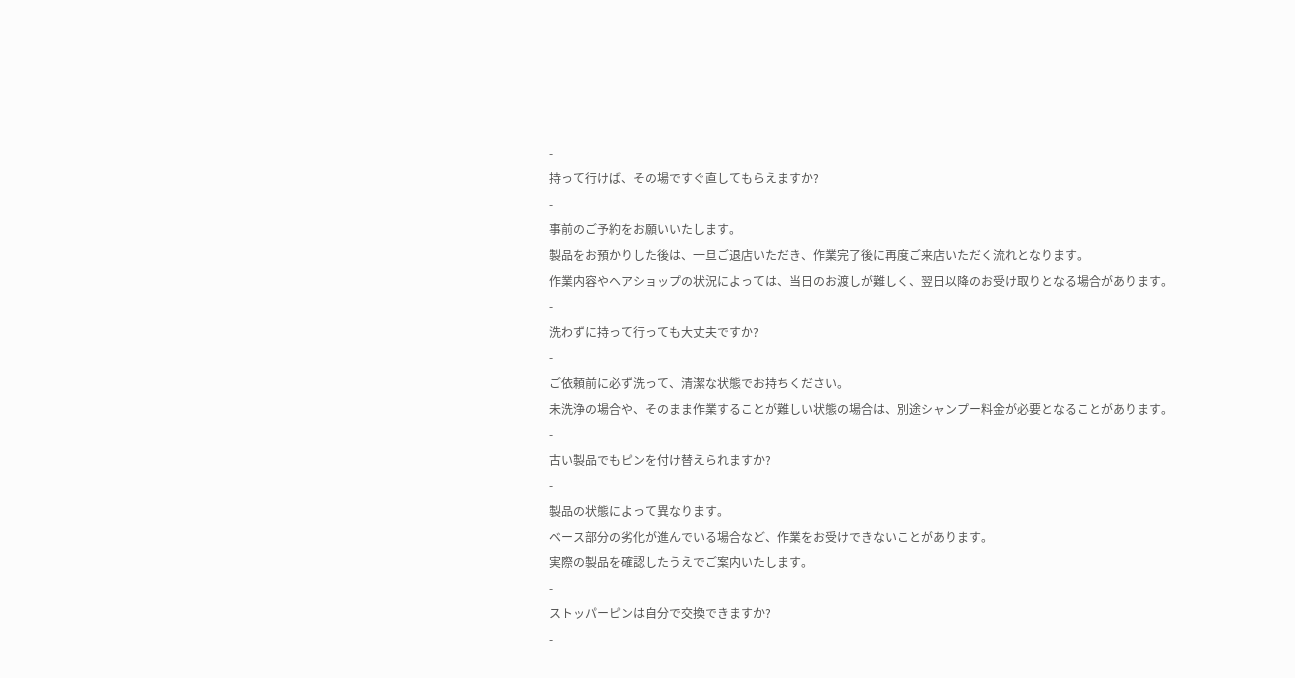-
持って行けば、その場ですぐ直してもらえますか?
-
事前のご予約をお願いいたします。
製品をお預かりした後は、一旦ご退店いただき、作業完了後に再度ご来店いただく流れとなります。
作業内容やヘアショップの状況によっては、当日のお渡しが難しく、翌日以降のお受け取りとなる場合があります。
-
洗わずに持って行っても大丈夫ですか?
-
ご依頼前に必ず洗って、清潔な状態でお持ちください。
未洗浄の場合や、そのまま作業することが難しい状態の場合は、別途シャンプー料金が必要となることがあります。
-
古い製品でもピンを付け替えられますか?
-
製品の状態によって異なります。
ベース部分の劣化が進んでいる場合など、作業をお受けできないことがあります。
実際の製品を確認したうえでご案内いたします。
-
ストッパーピンは自分で交換できますか?
-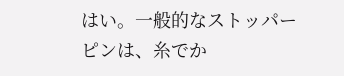はい。一般的なストッパーピンは、糸でか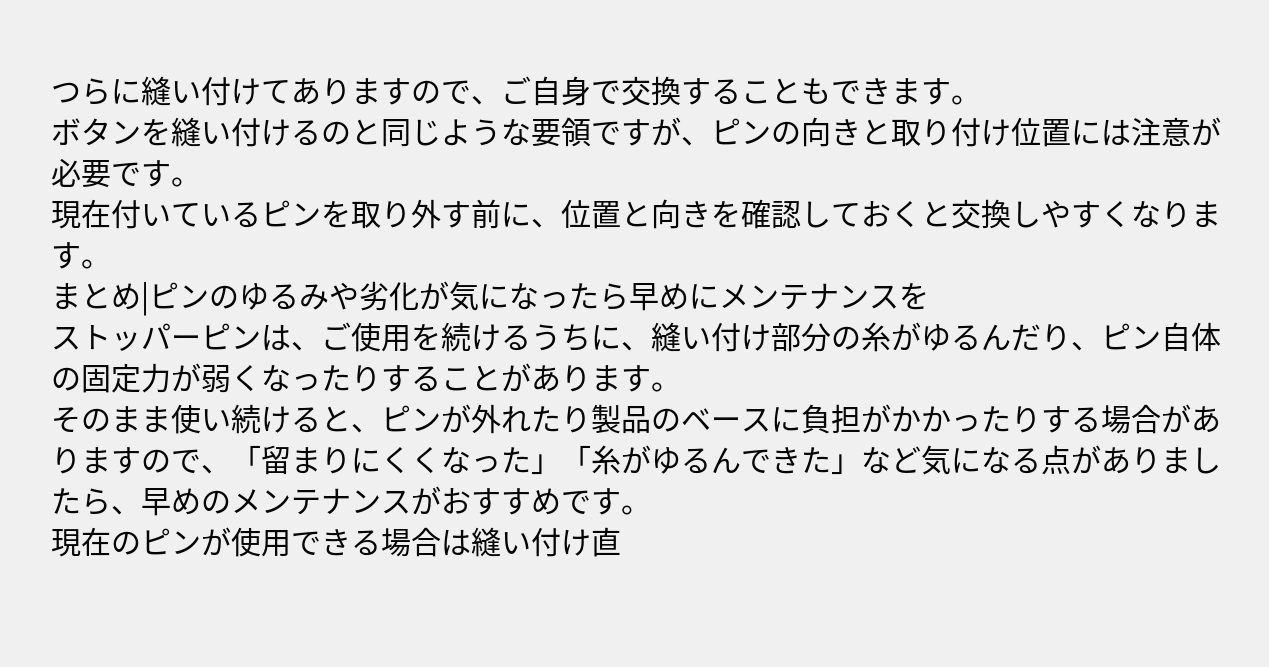つらに縫い付けてありますので、ご自身で交換することもできます。
ボタンを縫い付けるのと同じような要領ですが、ピンの向きと取り付け位置には注意が必要です。
現在付いているピンを取り外す前に、位置と向きを確認しておくと交換しやすくなります。
まとめ|ピンのゆるみや劣化が気になったら早めにメンテナンスを
ストッパーピンは、ご使用を続けるうちに、縫い付け部分の糸がゆるんだり、ピン自体の固定力が弱くなったりすることがあります。
そのまま使い続けると、ピンが外れたり製品のベースに負担がかかったりする場合がありますので、「留まりにくくなった」「糸がゆるんできた」など気になる点がありましたら、早めのメンテナンスがおすすめです。
現在のピンが使用できる場合は縫い付け直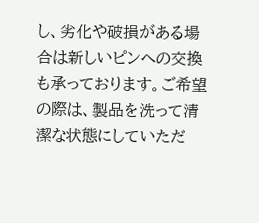し、劣化や破損がある場合は新しいピンへの交換も承っております。ご希望の際は、製品を洗って清潔な状態にしていただ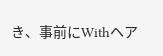き、事前にWithヘア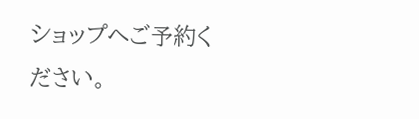ショップへご予約ください。